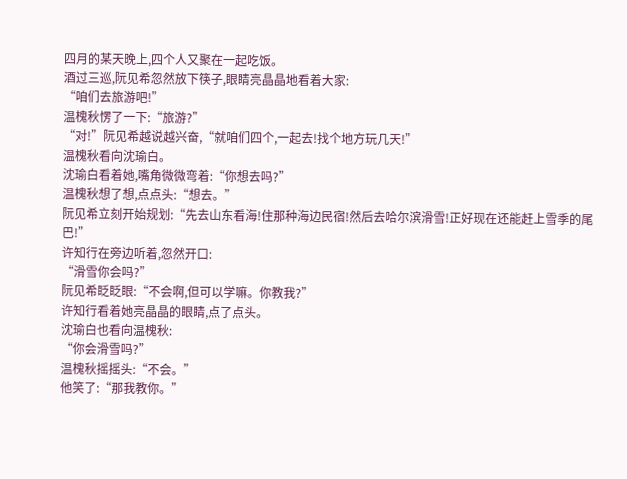四月的某天晚上,四个人又聚在一起吃饭。
酒过三巡,阮见希忽然放下筷子,眼睛亮晶晶地看着大家:
“咱们去旅游吧!”
温槐秋愣了一下:“旅游?”
“对!”阮见希越说越兴奋,“就咱们四个,一起去!找个地方玩几天!”
温槐秋看向沈瑜白。
沈瑜白看着她,嘴角微微弯着:“你想去吗?”
温槐秋想了想,点点头:“想去。”
阮见希立刻开始规划:“先去山东看海!住那种海边民宿!然后去哈尔滨滑雪!正好现在还能赶上雪季的尾巴!”
许知行在旁边听着,忽然开口:
“滑雪你会吗?”
阮见希眨眨眼:“不会啊,但可以学嘛。你教我?”
许知行看着她亮晶晶的眼睛,点了点头。
沈瑜白也看向温槐秋:
“你会滑雪吗?”
温槐秋摇摇头:“不会。”
他笑了:“那我教你。”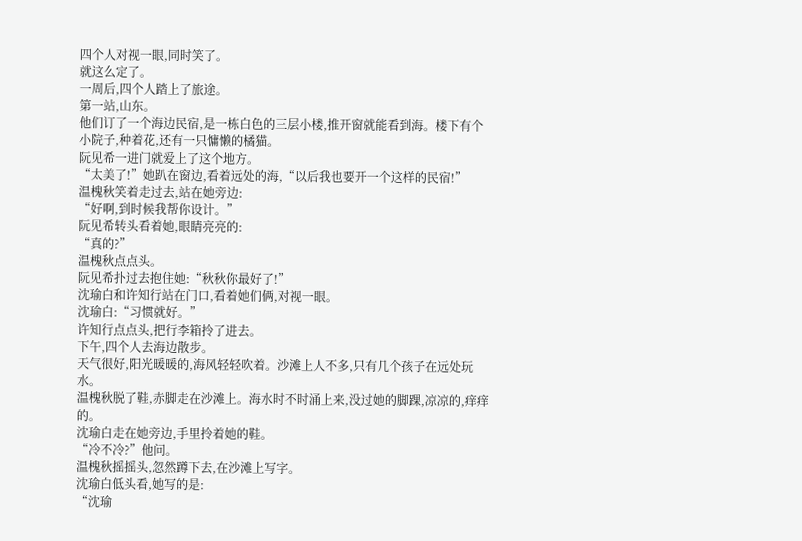四个人对视一眼,同时笑了。
就这么定了。
一周后,四个人踏上了旅途。
第一站,山东。
他们订了一个海边民宿,是一栋白色的三层小楼,推开窗就能看到海。楼下有个小院子,种着花,还有一只慵懒的橘猫。
阮见希一进门就爱上了这个地方。
“太美了!”她趴在窗边,看着远处的海,“以后我也要开一个这样的民宿!”
温槐秋笑着走过去,站在她旁边:
“好啊,到时候我帮你设计。”
阮见希转头看着她,眼睛亮亮的:
“真的?”
温槐秋点点头。
阮见希扑过去抱住她:“秋秋你最好了!”
沈瑜白和许知行站在门口,看着她们俩,对视一眼。
沈瑜白:“习惯就好。”
许知行点点头,把行李箱拎了进去。
下午,四个人去海边散步。
天气很好,阳光暖暖的,海风轻轻吹着。沙滩上人不多,只有几个孩子在远处玩水。
温槐秋脱了鞋,赤脚走在沙滩上。海水时不时涌上来,没过她的脚踝,凉凉的,痒痒的。
沈瑜白走在她旁边,手里拎着她的鞋。
“冷不冷?”他问。
温槐秋摇摇头,忽然蹲下去,在沙滩上写字。
沈瑜白低头看,她写的是:
“沈瑜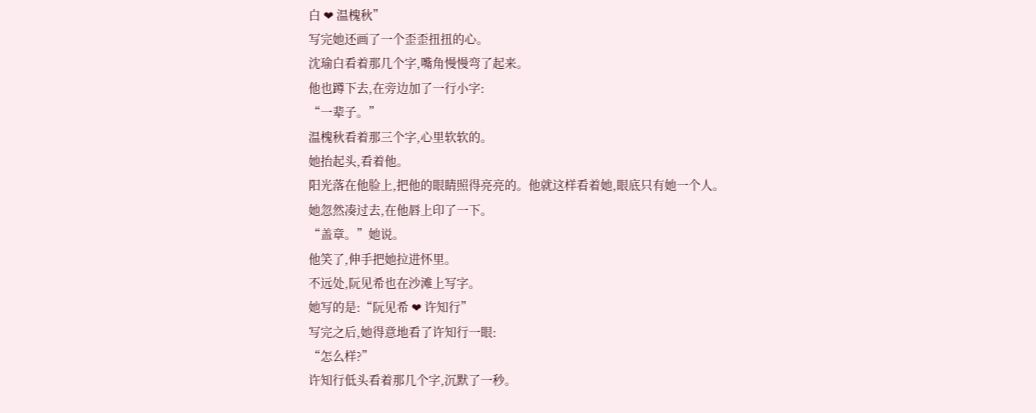白 ❤ 温槐秋”
写完她还画了一个歪歪扭扭的心。
沈瑜白看着那几个字,嘴角慢慢弯了起来。
他也蹲下去,在旁边加了一行小字:
“一辈子。”
温槐秋看着那三个字,心里软软的。
她抬起头,看着他。
阳光落在他脸上,把他的眼睛照得亮亮的。他就这样看着她,眼底只有她一个人。
她忽然凑过去,在他唇上印了一下。
“盖章。”她说。
他笑了,伸手把她拉进怀里。
不远处,阮见希也在沙滩上写字。
她写的是:“阮见希 ❤ 许知行”
写完之后,她得意地看了许知行一眼:
“怎么样?”
许知行低头看着那几个字,沉默了一秒。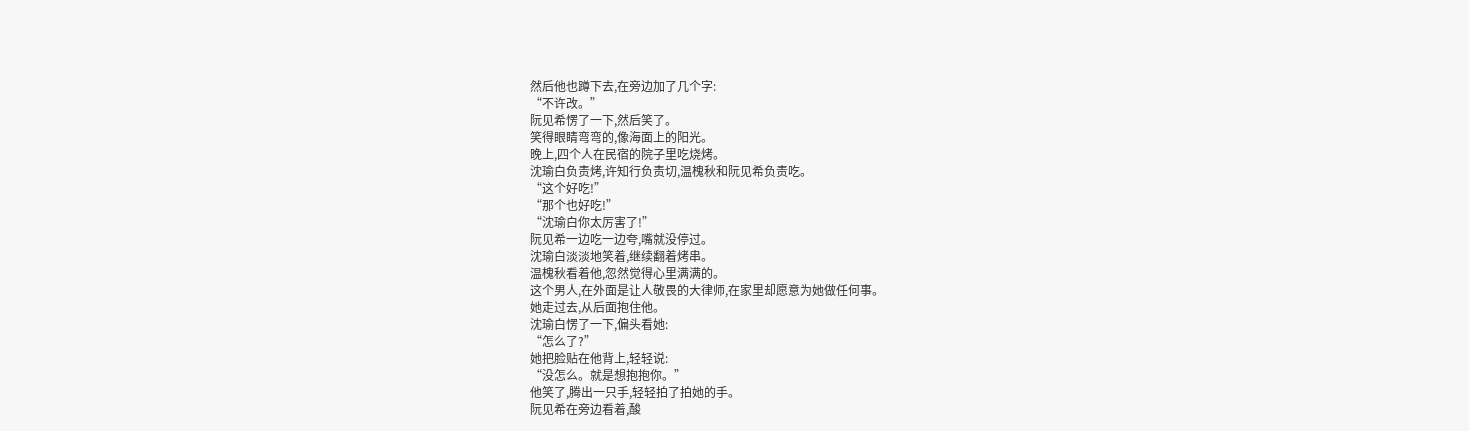然后他也蹲下去,在旁边加了几个字:
“不许改。”
阮见希愣了一下,然后笑了。
笑得眼睛弯弯的,像海面上的阳光。
晚上,四个人在民宿的院子里吃烧烤。
沈瑜白负责烤,许知行负责切,温槐秋和阮见希负责吃。
“这个好吃!”
“那个也好吃!”
“沈瑜白你太厉害了!”
阮见希一边吃一边夸,嘴就没停过。
沈瑜白淡淡地笑着,继续翻着烤串。
温槐秋看着他,忽然觉得心里满满的。
这个男人,在外面是让人敬畏的大律师,在家里却愿意为她做任何事。
她走过去,从后面抱住他。
沈瑜白愣了一下,偏头看她:
“怎么了?”
她把脸贴在他背上,轻轻说:
“没怎么。就是想抱抱你。”
他笑了,腾出一只手,轻轻拍了拍她的手。
阮见希在旁边看着,酸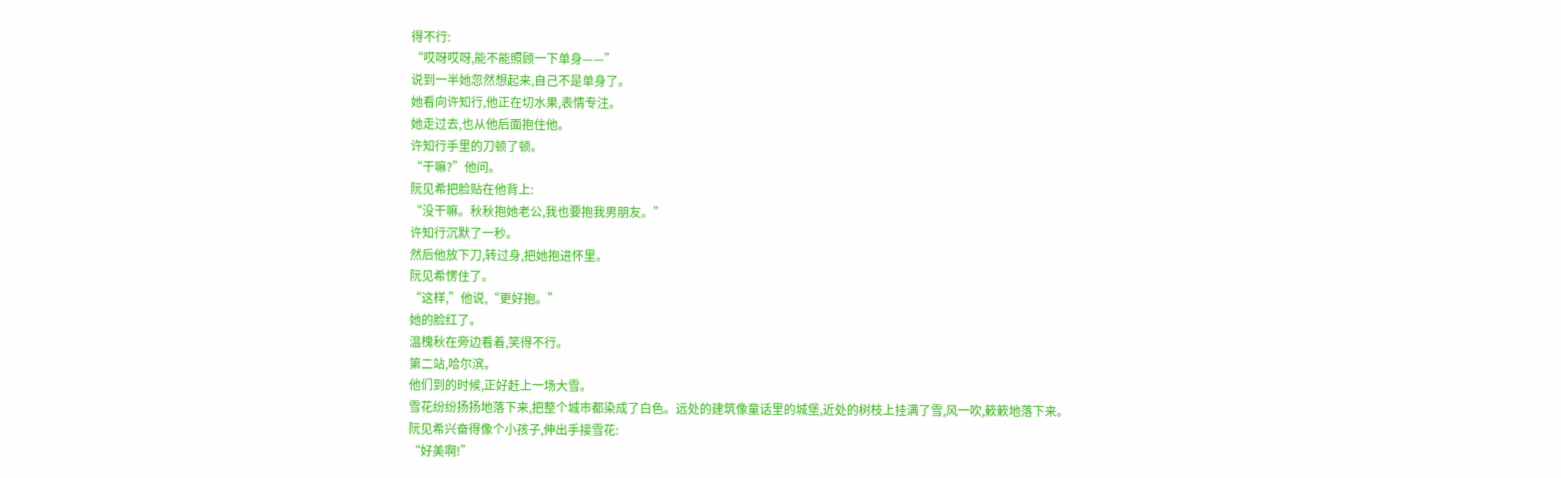得不行:
“哎呀哎呀,能不能照顾一下单身——”
说到一半她忽然想起来,自己不是单身了。
她看向许知行,他正在切水果,表情专注。
她走过去,也从他后面抱住他。
许知行手里的刀顿了顿。
“干嘛?”他问。
阮见希把脸贴在他背上:
“没干嘛。秋秋抱她老公,我也要抱我男朋友。”
许知行沉默了一秒。
然后他放下刀,转过身,把她抱进怀里。
阮见希愣住了。
“这样,”他说,“更好抱。”
她的脸红了。
温槐秋在旁边看着,笑得不行。
第二站,哈尔滨。
他们到的时候,正好赶上一场大雪。
雪花纷纷扬扬地落下来,把整个城市都染成了白色。远处的建筑像童话里的城堡,近处的树枝上挂满了雪,风一吹,簌簌地落下来。
阮见希兴奋得像个小孩子,伸出手接雪花:
“好美啊!”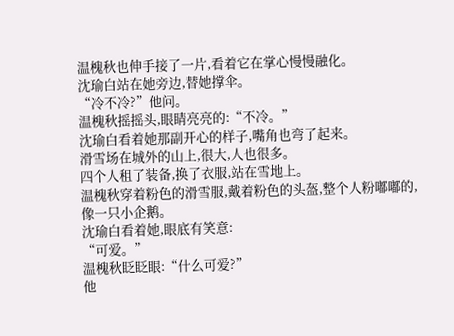温槐秋也伸手接了一片,看着它在掌心慢慢融化。
沈瑜白站在她旁边,替她撑伞。
“冷不冷?”他问。
温槐秋摇摇头,眼睛亮亮的:“不冷。”
沈瑜白看着她那副开心的样子,嘴角也弯了起来。
滑雪场在城外的山上,很大,人也很多。
四个人租了装备,换了衣服,站在雪地上。
温槐秋穿着粉色的滑雪服,戴着粉色的头盔,整个人粉嘟嘟的,像一只小企鹅。
沈瑜白看着她,眼底有笑意:
“可爱。”
温槐秋眨眨眼:“什么可爱?”
他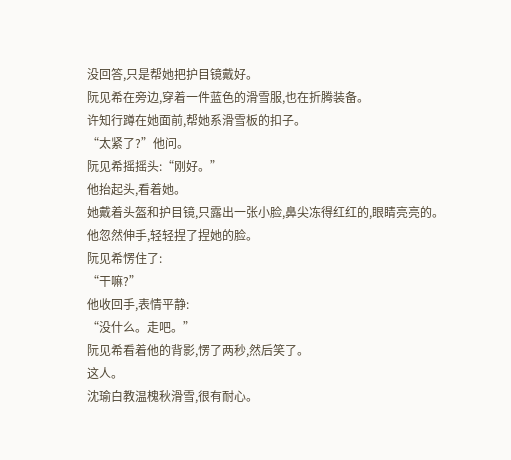没回答,只是帮她把护目镜戴好。
阮见希在旁边,穿着一件蓝色的滑雪服,也在折腾装备。
许知行蹲在她面前,帮她系滑雪板的扣子。
“太紧了?”他问。
阮见希摇摇头:“刚好。”
他抬起头,看着她。
她戴着头盔和护目镜,只露出一张小脸,鼻尖冻得红红的,眼睛亮亮的。
他忽然伸手,轻轻捏了捏她的脸。
阮见希愣住了:
“干嘛?”
他收回手,表情平静:
“没什么。走吧。”
阮见希看着他的背影,愣了两秒,然后笑了。
这人。
沈瑜白教温槐秋滑雪,很有耐心。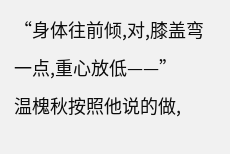“身体往前倾,对,膝盖弯一点,重心放低——”
温槐秋按照他说的做,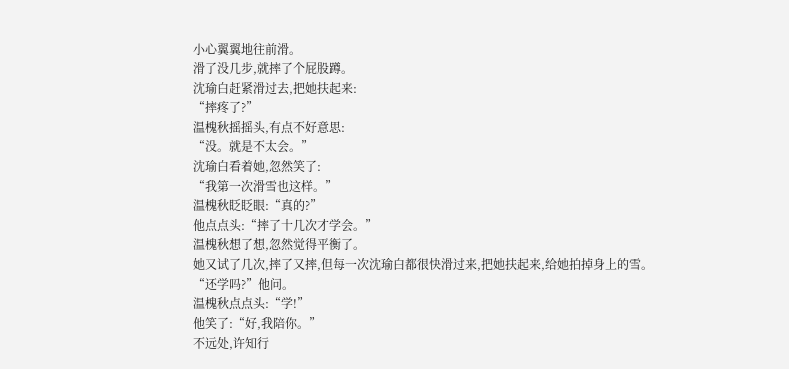小心翼翼地往前滑。
滑了没几步,就摔了个屁股蹲。
沈瑜白赶紧滑过去,把她扶起来:
“摔疼了?”
温槐秋摇摇头,有点不好意思:
“没。就是不太会。”
沈瑜白看着她,忽然笑了:
“我第一次滑雪也这样。”
温槐秋眨眨眼:“真的?”
他点点头:“摔了十几次才学会。”
温槐秋想了想,忽然觉得平衡了。
她又试了几次,摔了又摔,但每一次沈瑜白都很快滑过来,把她扶起来,给她拍掉身上的雪。
“还学吗?”他问。
温槐秋点点头:“学!”
他笑了:“好,我陪你。”
不远处,许知行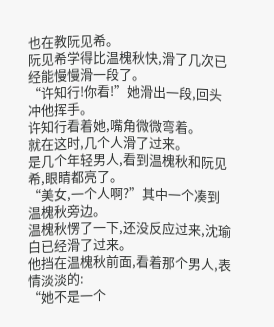也在教阮见希。
阮见希学得比温槐秋快,滑了几次已经能慢慢滑一段了。
“许知行!你看!”她滑出一段,回头冲他挥手。
许知行看着她,嘴角微微弯着。
就在这时,几个人滑了过来。
是几个年轻男人,看到温槐秋和阮见希,眼睛都亮了。
“美女,一个人啊?”其中一个凑到温槐秋旁边。
温槐秋愣了一下,还没反应过来,沈瑜白已经滑了过来。
他挡在温槐秋前面,看着那个男人,表情淡淡的:
“她不是一个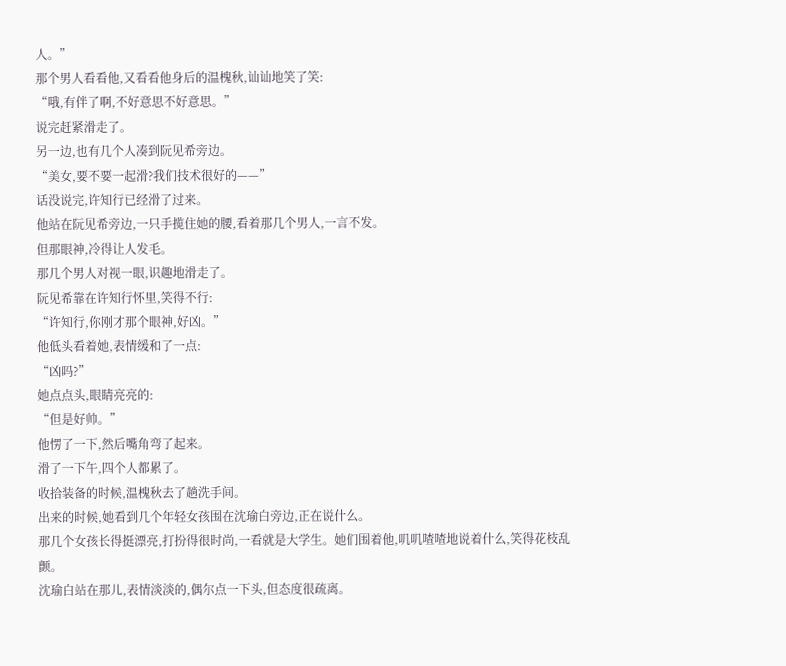人。”
那个男人看看他,又看看他身后的温槐秋,讪讪地笑了笑:
“哦,有伴了啊,不好意思不好意思。”
说完赶紧滑走了。
另一边,也有几个人凑到阮见希旁边。
“美女,要不要一起滑?我们技术很好的——”
话没说完,许知行已经滑了过来。
他站在阮见希旁边,一只手揽住她的腰,看着那几个男人,一言不发。
但那眼神,冷得让人发毛。
那几个男人对视一眼,识趣地滑走了。
阮见希靠在许知行怀里,笑得不行:
“许知行,你刚才那个眼神,好凶。”
他低头看着她,表情缓和了一点:
“凶吗?”
她点点头,眼睛亮亮的:
“但是好帅。”
他愣了一下,然后嘴角弯了起来。
滑了一下午,四个人都累了。
收拾装备的时候,温槐秋去了趟洗手间。
出来的时候,她看到几个年轻女孩围在沈瑜白旁边,正在说什么。
那几个女孩长得挺漂亮,打扮得很时尚,一看就是大学生。她们围着他,叽叽喳喳地说着什么,笑得花枝乱颤。
沈瑜白站在那儿,表情淡淡的,偶尔点一下头,但态度很疏离。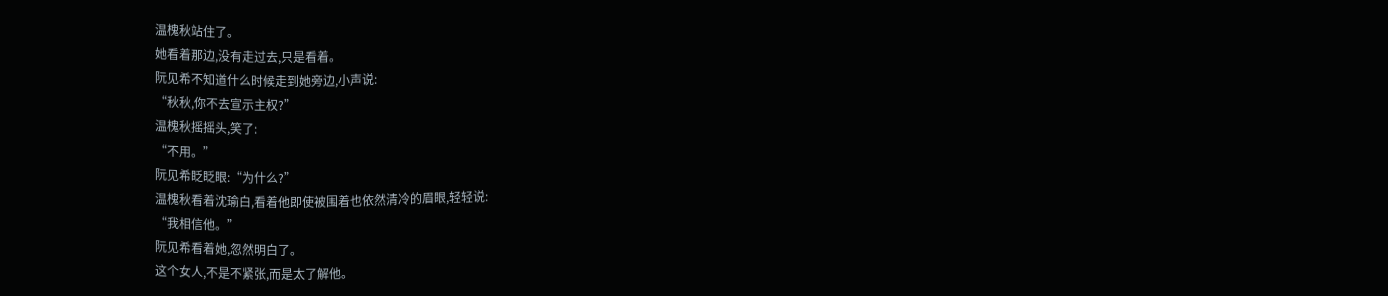温槐秋站住了。
她看着那边,没有走过去,只是看着。
阮见希不知道什么时候走到她旁边,小声说:
“秋秋,你不去宣示主权?”
温槐秋摇摇头,笑了:
“不用。”
阮见希眨眨眼:“为什么?”
温槐秋看着沈瑜白,看着他即使被围着也依然清冷的眉眼,轻轻说:
“我相信他。”
阮见希看着她,忽然明白了。
这个女人,不是不紧张,而是太了解他。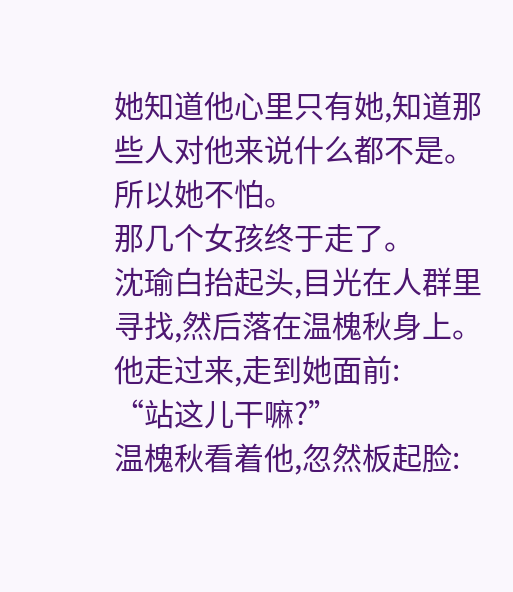她知道他心里只有她,知道那些人对他来说什么都不是。
所以她不怕。
那几个女孩终于走了。
沈瑜白抬起头,目光在人群里寻找,然后落在温槐秋身上。
他走过来,走到她面前:
“站这儿干嘛?”
温槐秋看着他,忽然板起脸: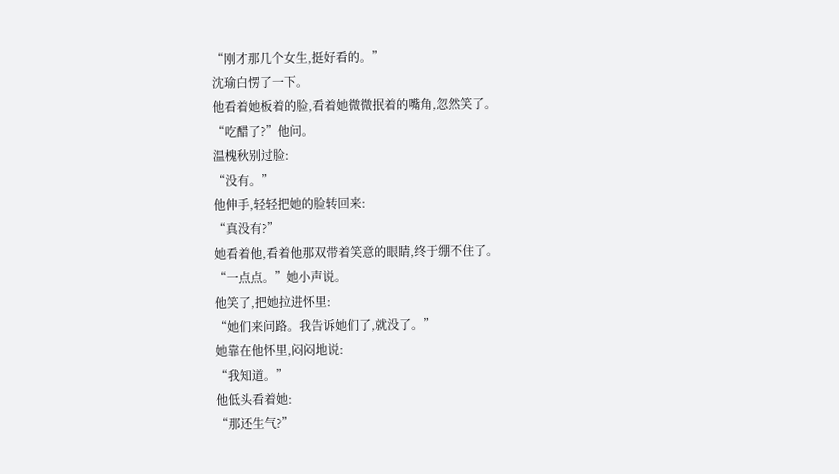“刚才那几个女生,挺好看的。”
沈瑜白愣了一下。
他看着她板着的脸,看着她微微抿着的嘴角,忽然笑了。
“吃醋了?”他问。
温槐秋别过脸:
“没有。”
他伸手,轻轻把她的脸转回来:
“真没有?”
她看着他,看着他那双带着笑意的眼睛,终于绷不住了。
“一点点。”她小声说。
他笑了,把她拉进怀里:
“她们来问路。我告诉她们了,就没了。”
她靠在他怀里,闷闷地说:
“我知道。”
他低头看着她:
“那还生气?”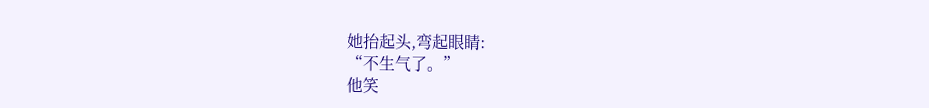她抬起头,弯起眼睛:
“不生气了。”
他笑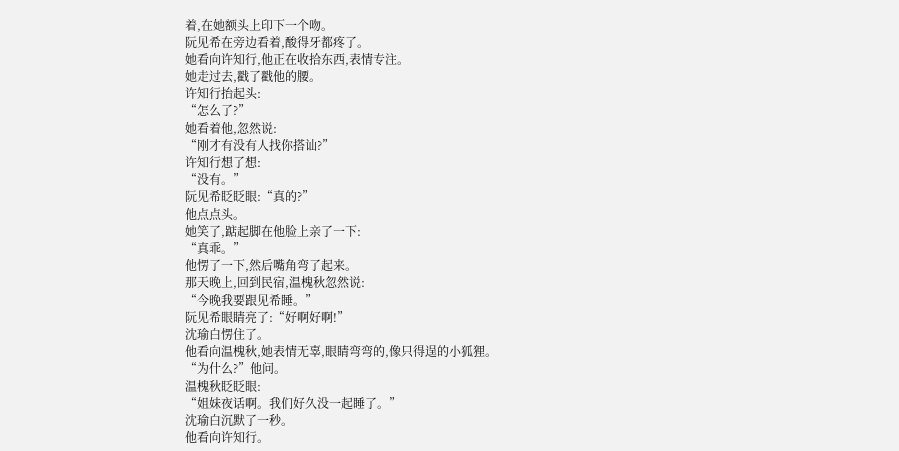着,在她额头上印下一个吻。
阮见希在旁边看着,酸得牙都疼了。
她看向许知行,他正在收拾东西,表情专注。
她走过去,戳了戳他的腰。
许知行抬起头:
“怎么了?”
她看着他,忽然说:
“刚才有没有人找你搭讪?”
许知行想了想:
“没有。”
阮见希眨眨眼:“真的?”
他点点头。
她笑了,踮起脚在他脸上亲了一下:
“真乖。”
他愣了一下,然后嘴角弯了起来。
那天晚上,回到民宿,温槐秋忽然说:
“今晚我要跟见希睡。”
阮见希眼睛亮了:“好啊好啊!”
沈瑜白愣住了。
他看向温槐秋,她表情无辜,眼睛弯弯的,像只得逞的小狐狸。
“为什么?”他问。
温槐秋眨眨眼:
“姐妹夜话啊。我们好久没一起睡了。”
沈瑜白沉默了一秒。
他看向许知行。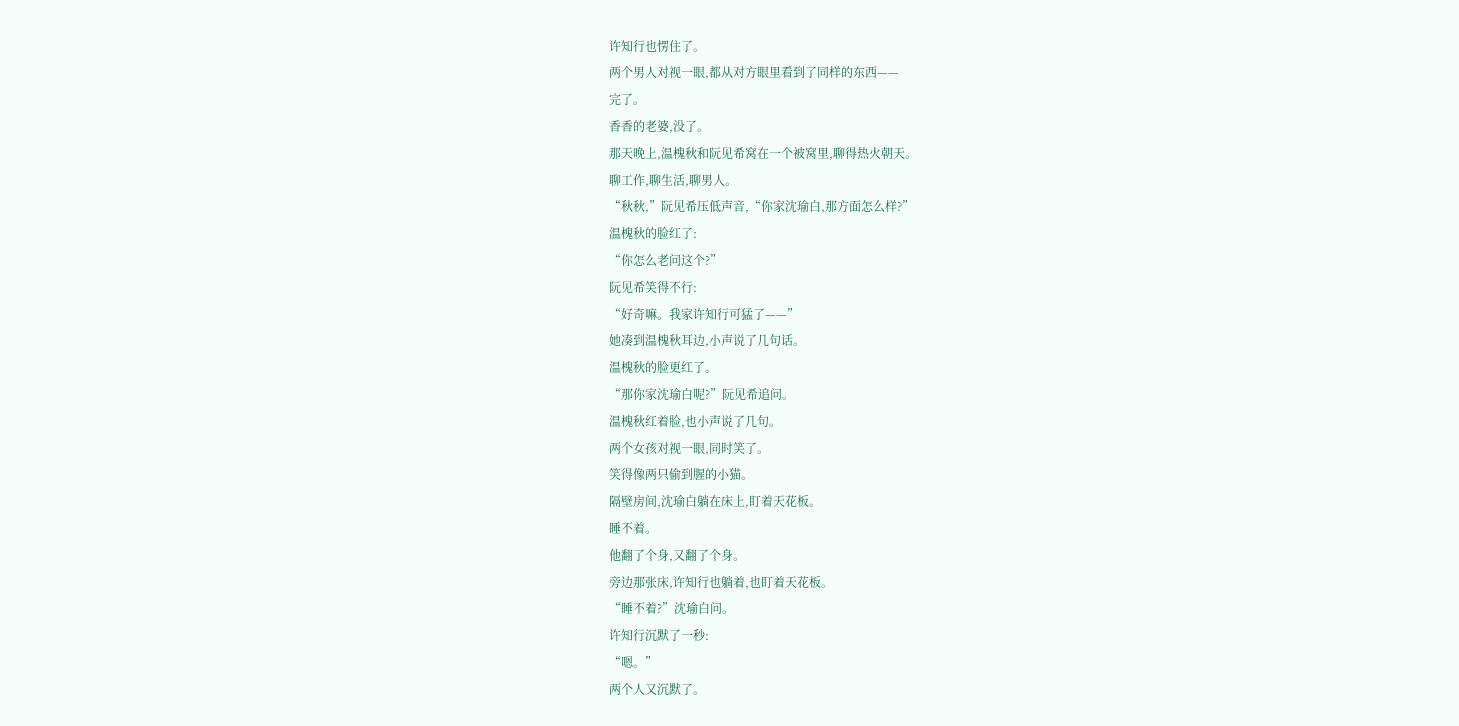许知行也愣住了。
两个男人对视一眼,都从对方眼里看到了同样的东西——
完了。
香香的老婆,没了。
那天晚上,温槐秋和阮见希窝在一个被窝里,聊得热火朝天。
聊工作,聊生活,聊男人。
“秋秋,”阮见希压低声音,“你家沈瑜白,那方面怎么样?”
温槐秋的脸红了:
“你怎么老问这个?”
阮见希笑得不行:
“好奇嘛。我家许知行可猛了——”
她凑到温槐秋耳边,小声说了几句话。
温槐秋的脸更红了。
“那你家沈瑜白呢?”阮见希追问。
温槐秋红着脸,也小声说了几句。
两个女孩对视一眼,同时笑了。
笑得像两只偷到腥的小猫。
隔壁房间,沈瑜白躺在床上,盯着天花板。
睡不着。
他翻了个身,又翻了个身。
旁边那张床,许知行也躺着,也盯着天花板。
“睡不着?”沈瑜白问。
许知行沉默了一秒:
“嗯。”
两个人又沉默了。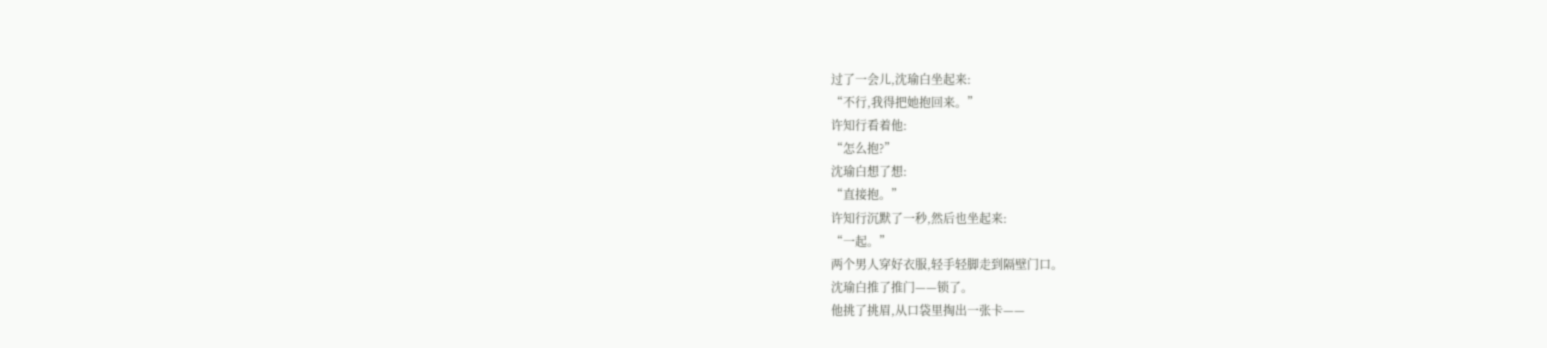过了一会儿,沈瑜白坐起来:
“不行,我得把她抱回来。”
许知行看着他:
“怎么抱?”
沈瑜白想了想:
“直接抱。”
许知行沉默了一秒,然后也坐起来:
“一起。”
两个男人穿好衣服,轻手轻脚走到隔壁门口。
沈瑜白推了推门——锁了。
他挑了挑眉,从口袋里掏出一张卡——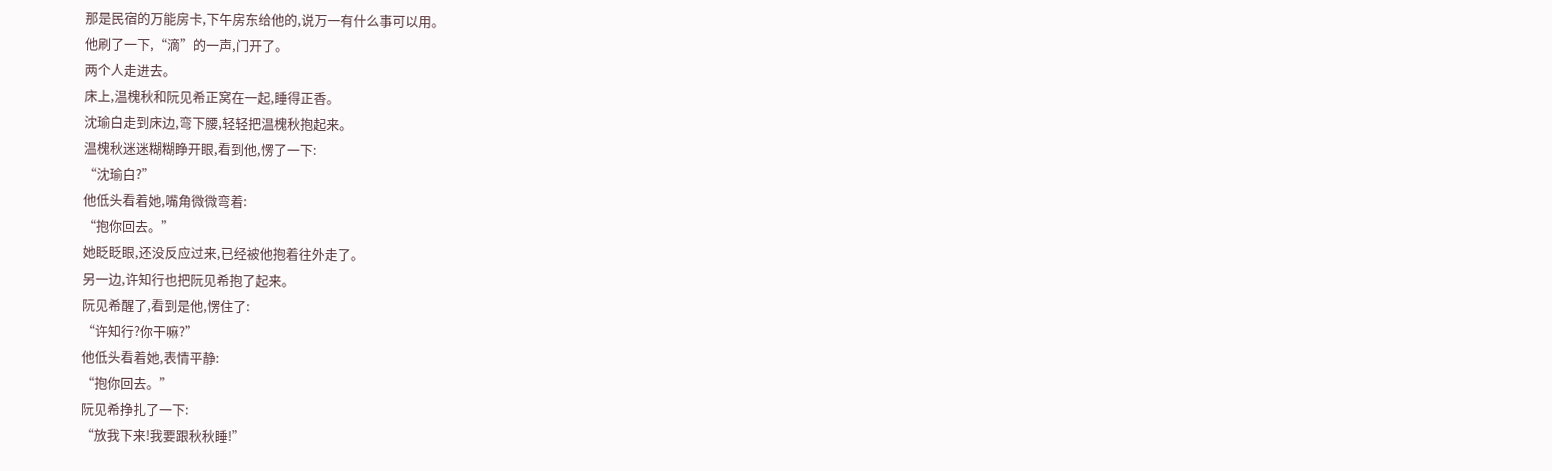那是民宿的万能房卡,下午房东给他的,说万一有什么事可以用。
他刷了一下,“滴”的一声,门开了。
两个人走进去。
床上,温槐秋和阮见希正窝在一起,睡得正香。
沈瑜白走到床边,弯下腰,轻轻把温槐秋抱起来。
温槐秋迷迷糊糊睁开眼,看到他,愣了一下:
“沈瑜白?”
他低头看着她,嘴角微微弯着:
“抱你回去。”
她眨眨眼,还没反应过来,已经被他抱着往外走了。
另一边,许知行也把阮见希抱了起来。
阮见希醒了,看到是他,愣住了:
“许知行?你干嘛?”
他低头看着她,表情平静:
“抱你回去。”
阮见希挣扎了一下:
“放我下来!我要跟秋秋睡!”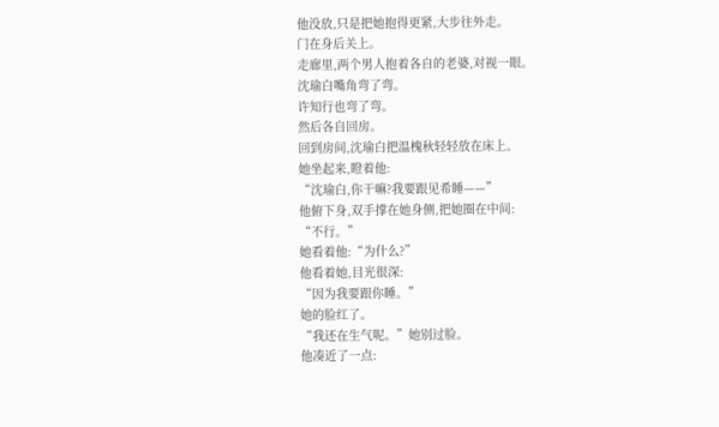他没放,只是把她抱得更紧,大步往外走。
门在身后关上。
走廊里,两个男人抱着各自的老婆,对视一眼。
沈瑜白嘴角弯了弯。
许知行也弯了弯。
然后各自回房。
回到房间,沈瑜白把温槐秋轻轻放在床上。
她坐起来,瞪着他:
“沈瑜白,你干嘛?我要跟见希睡——”
他俯下身,双手撑在她身侧,把她圈在中间:
“不行。”
她看着他:“为什么?”
他看着她,目光很深:
“因为我要跟你睡。”
她的脸红了。
“我还在生气呢。”她别过脸。
他凑近了一点: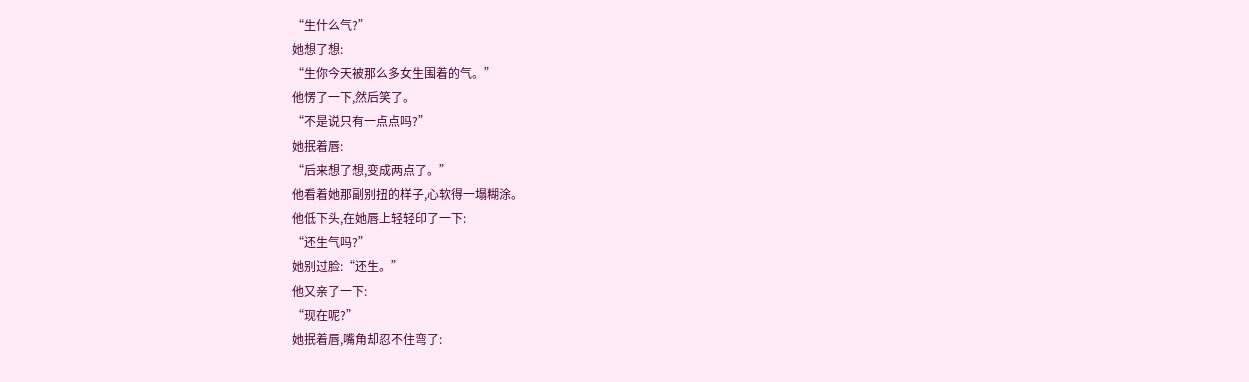“生什么气?”
她想了想:
“生你今天被那么多女生围着的气。”
他愣了一下,然后笑了。
“不是说只有一点点吗?”
她抿着唇:
“后来想了想,变成两点了。”
他看着她那副别扭的样子,心软得一塌糊涂。
他低下头,在她唇上轻轻印了一下:
“还生气吗?”
她别过脸:“还生。”
他又亲了一下:
“现在呢?”
她抿着唇,嘴角却忍不住弯了: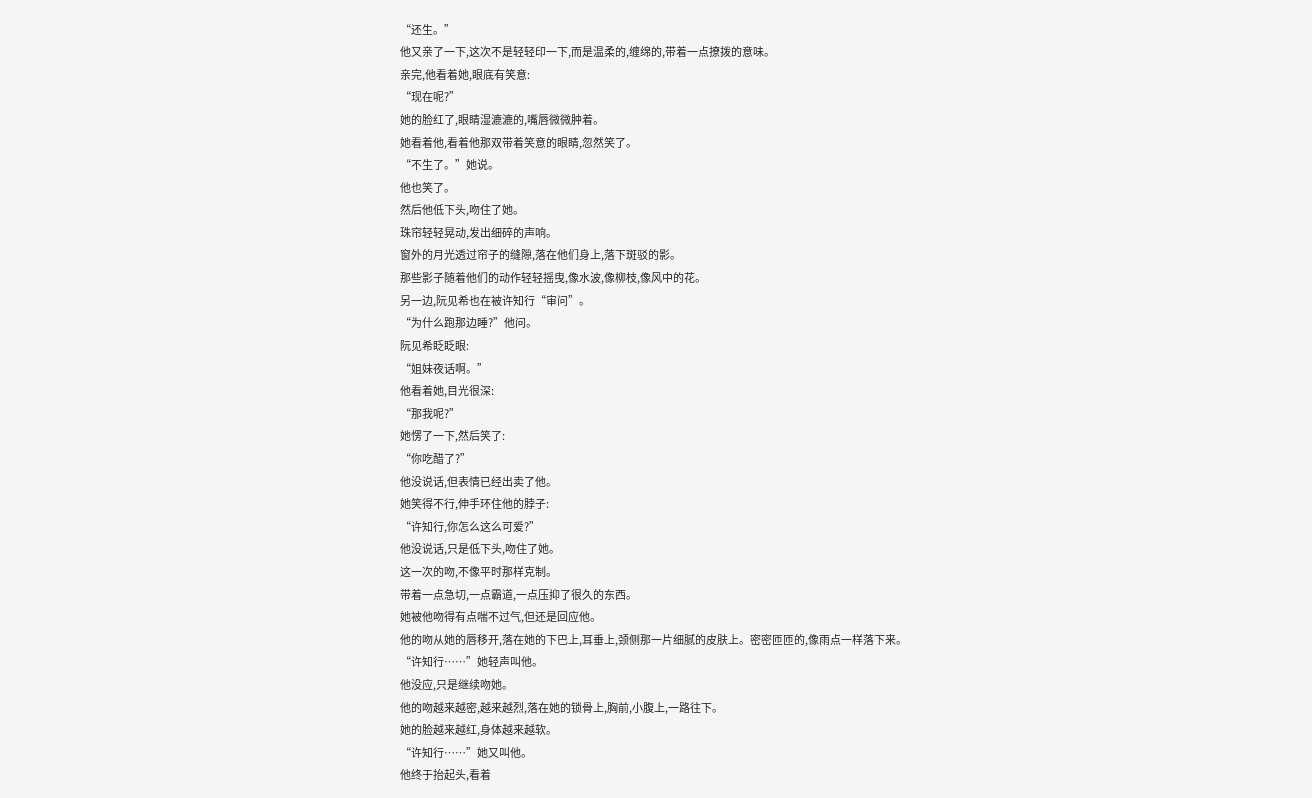“还生。”
他又亲了一下,这次不是轻轻印一下,而是温柔的,缠绵的,带着一点撩拨的意味。
亲完,他看着她,眼底有笑意:
“现在呢?”
她的脸红了,眼睛湿漉漉的,嘴唇微微肿着。
她看着他,看着他那双带着笑意的眼睛,忽然笑了。
“不生了。”她说。
他也笑了。
然后他低下头,吻住了她。
珠帘轻轻晃动,发出细碎的声响。
窗外的月光透过帘子的缝隙,落在他们身上,落下斑驳的影。
那些影子随着他们的动作轻轻摇曳,像水波,像柳枝,像风中的花。
另一边,阮见希也在被许知行“审问”。
“为什么跑那边睡?”他问。
阮见希眨眨眼:
“姐妹夜话啊。”
他看着她,目光很深:
“那我呢?”
她愣了一下,然后笑了:
“你吃醋了?”
他没说话,但表情已经出卖了他。
她笑得不行,伸手环住他的脖子:
“许知行,你怎么这么可爱?”
他没说话,只是低下头,吻住了她。
这一次的吻,不像平时那样克制。
带着一点急切,一点霸道,一点压抑了很久的东西。
她被他吻得有点喘不过气,但还是回应他。
他的吻从她的唇移开,落在她的下巴上,耳垂上,颈侧那一片细腻的皮肤上。密密匝匝的,像雨点一样落下来。
“许知行……”她轻声叫他。
他没应,只是继续吻她。
他的吻越来越密,越来越烈,落在她的锁骨上,胸前,小腹上,一路往下。
她的脸越来越红,身体越来越软。
“许知行……”她又叫他。
他终于抬起头,看着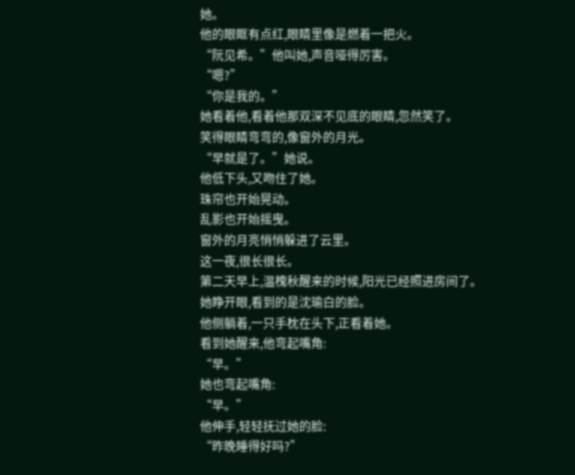她。
他的眼眶有点红,眼睛里像是燃着一把火。
“阮见希。”他叫她,声音哑得厉害。
“嗯?”
“你是我的。”
她看着他,看着他那双深不见底的眼睛,忽然笑了。
笑得眼睛弯弯的,像窗外的月光。
“早就是了。”她说。
他低下头,又吻住了她。
珠帘也开始晃动。
乱影也开始摇曳。
窗外的月亮悄悄躲进了云里。
这一夜,很长很长。
第二天早上,温槐秋醒来的时候,阳光已经照进房间了。
她睁开眼,看到的是沈瑜白的脸。
他侧躺着,一只手枕在头下,正看着她。
看到她醒来,他弯起嘴角:
“早。”
她也弯起嘴角:
“早。”
他伸手,轻轻抚过她的脸:
“昨晚睡得好吗?”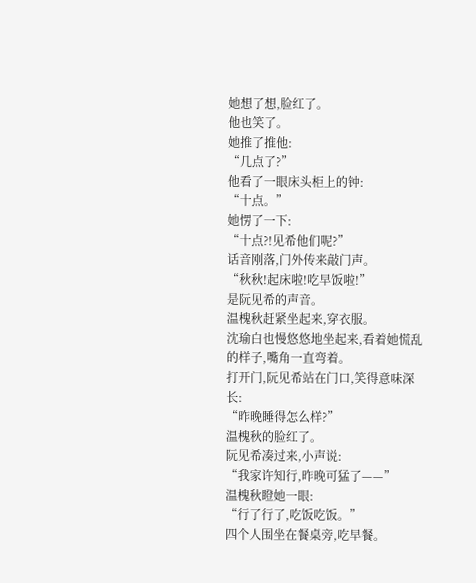她想了想,脸红了。
他也笑了。
她推了推他:
“几点了?”
他看了一眼床头柜上的钟:
“十点。”
她愣了一下:
“十点?!见希他们呢?”
话音刚落,门外传来敲门声。
“秋秋!起床啦!吃早饭啦!”
是阮见希的声音。
温槐秋赶紧坐起来,穿衣服。
沈瑜白也慢悠悠地坐起来,看着她慌乱的样子,嘴角一直弯着。
打开门,阮见希站在门口,笑得意味深长:
“昨晚睡得怎么样?”
温槐秋的脸红了。
阮见希凑过来,小声说:
“我家许知行,昨晚可猛了——”
温槐秋瞪她一眼:
“行了行了,吃饭吃饭。”
四个人围坐在餐桌旁,吃早餐。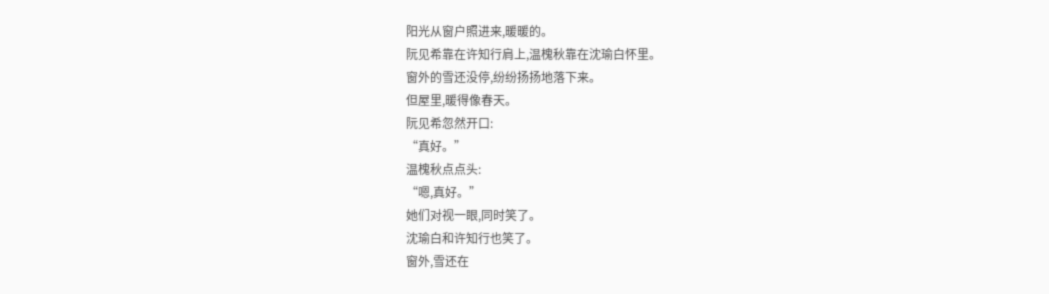阳光从窗户照进来,暖暖的。
阮见希靠在许知行肩上,温槐秋靠在沈瑜白怀里。
窗外的雪还没停,纷纷扬扬地落下来。
但屋里,暖得像春天。
阮见希忽然开口:
“真好。”
温槐秋点点头:
“嗯,真好。”
她们对视一眼,同时笑了。
沈瑜白和许知行也笑了。
窗外,雪还在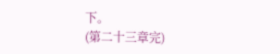下。
(第二十三章完)